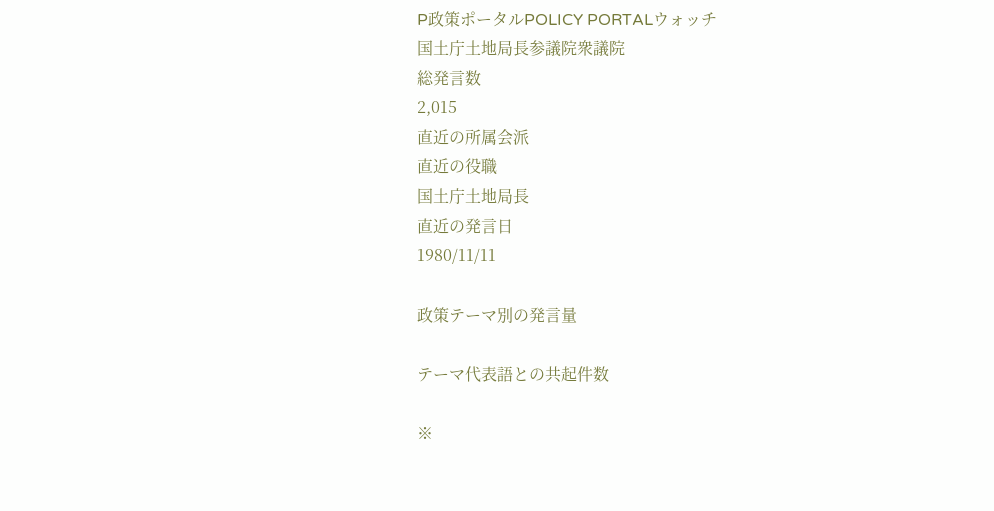P政策ポータルPOLICY PORTALウォッチ
国土庁土地局長参議院衆議院
総発言数
2,015
直近の所属会派
直近の役職
国土庁土地局長
直近の発言日
1980/11/11

政策テーマ別の発言量

テーマ代表語との共起件数

※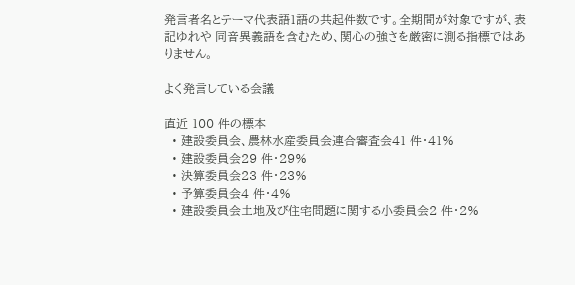発言者名とテーマ代表語1語の共起件数です。全期間が対象ですが、表記ゆれや 同音異義語を含むため、関心の強さを厳密に測る指標ではありません。

よく発言している会議

直近 100 件の標本
  • 建設委員会、農林水産委員会連合審査会41 件・41%
  • 建設委員会29 件・29%
  • 決算委員会23 件・23%
  • 予算委員会4 件・4%
  • 建設委員会土地及び住宅問題に関する小委員会2 件・2%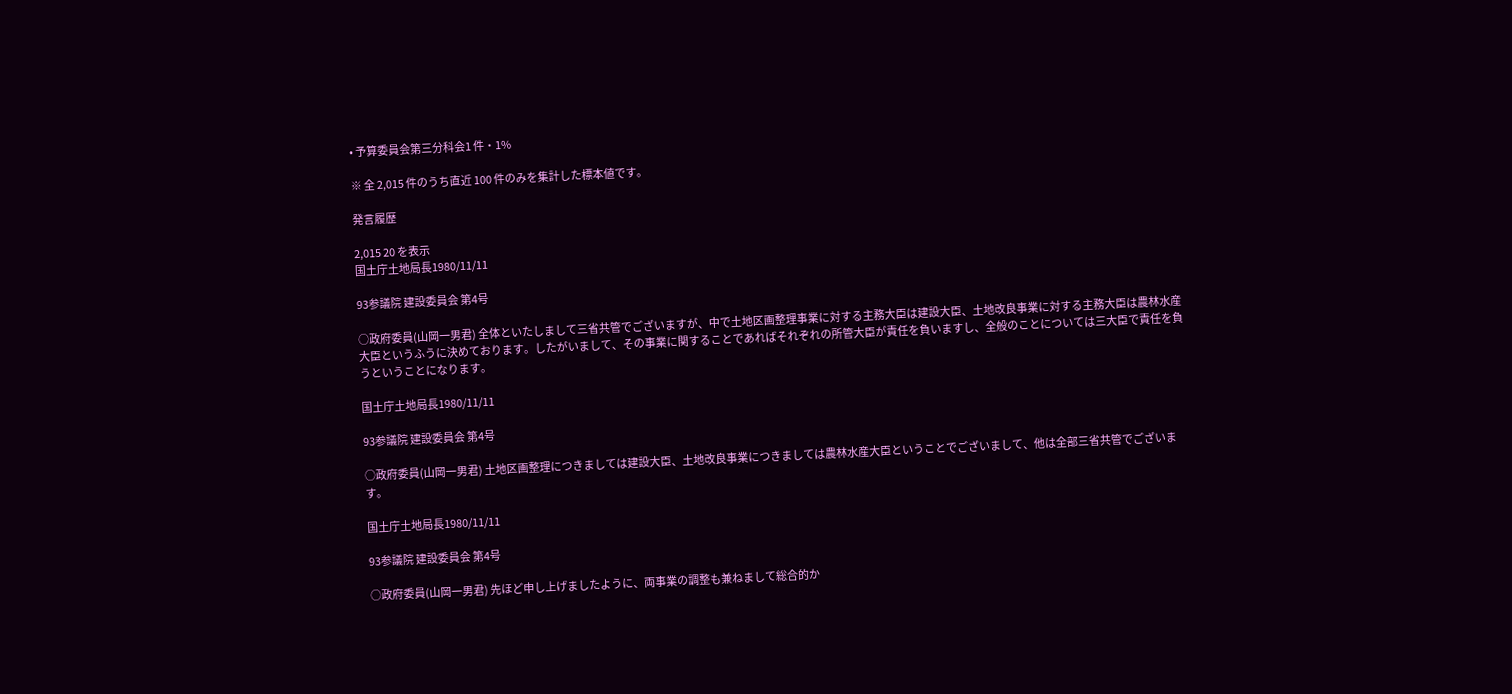• 予算委員会第三分科会1 件・1%

※ 全 2,015 件のうち直近 100 件のみを集計した標本値です。

発言履歴

2,015 20 を表示
国土庁土地局長1980/11/11

93参議院 建設委員会 第4号

○政府委員(山岡一男君) 全体といたしまして三省共管でございますが、中で土地区画整理事業に対する主務大臣は建設大臣、土地改良事業に対する主務大臣は農林水産大臣というふうに決めております。したがいまして、その事業に関することであればそれぞれの所管大臣が責任を負いますし、全般のことについては三大臣で責任を負うということになります。

国土庁土地局長1980/11/11

93参議院 建設委員会 第4号

○政府委員(山岡一男君) 土地区画整理につきましては建設大臣、土地改良事業につきましては農林水産大臣ということでございまして、他は全部三省共管でございます。

国土庁土地局長1980/11/11

93参議院 建設委員会 第4号

○政府委員(山岡一男君) 先ほど申し上げましたように、両事業の調整も兼ねまして総合的か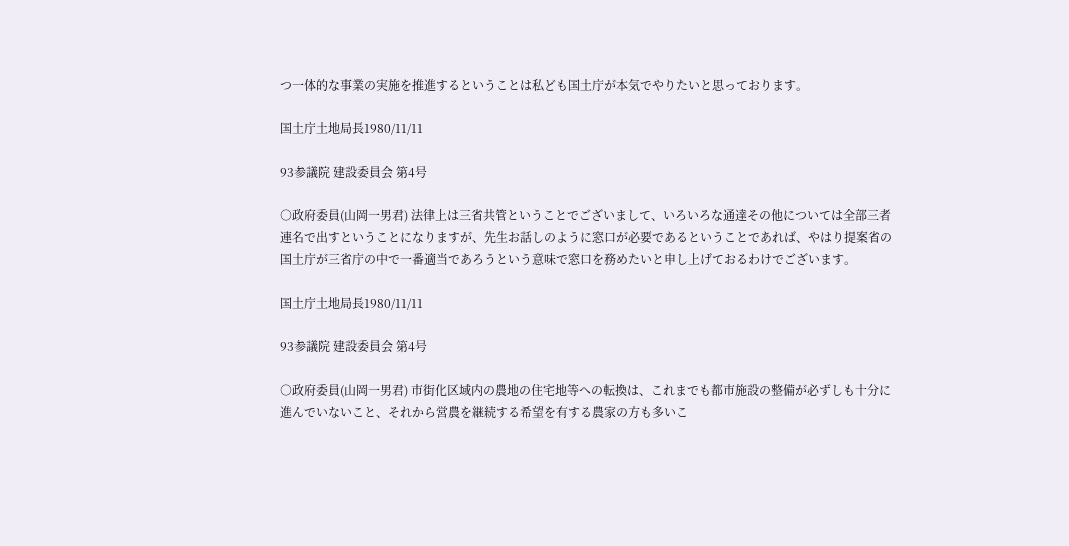つ一体的な事業の実施を推進するということは私ども国土庁が本気でやりたいと思っております。

国土庁土地局長1980/11/11

93参議院 建設委員会 第4号

○政府委員(山岡一男君) 法律上は三省共管ということでございまして、いろいろな通達その他については全部三者連名で出すということになりますが、先生お話しのように窓口が必要であるということであれば、やはり提案省の国土庁が三省庁の中で一番適当であろうという意味で窓口を務めたいと申し上げておるわけでございます。

国土庁土地局長1980/11/11

93参議院 建設委員会 第4号

○政府委員(山岡一男君) 市街化区域内の農地の住宅地等への転換は、これまでも都市施設の整備が必ずしも十分に進んでいないこと、それから営農を継続する希望を有する農家の方も多いこ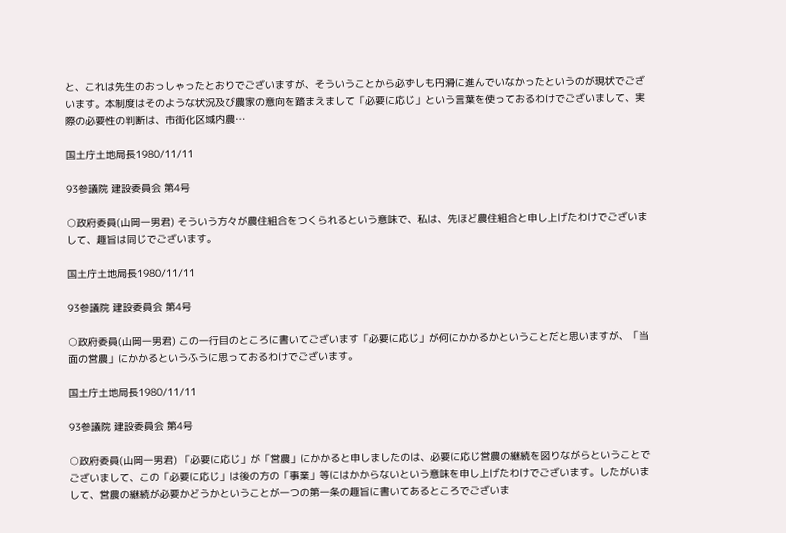と、これは先生のおっしゃったとおりでございますが、そういうことから必ずしも円滑に進んでいなかったというのが現状でございます。本制度はそのような状況及び農家の意向を踏まえまして「必要に応じ」という言葉を使っておるわけでございまして、実際の必要性の判断は、市街化区域内農…

国土庁土地局長1980/11/11

93参議院 建設委員会 第4号

○政府委員(山岡一男君) そういう方々が農住組合をつくられるという意味で、私は、先ほど農住組合と申し上げたわけでございまして、趣旨は同じでございます。

国土庁土地局長1980/11/11

93参議院 建設委員会 第4号

○政府委員(山岡一男君) この一行目のところに書いてございます「必要に応じ」が何にかかるかということだと思いますが、「当面の営農」にかかるというふうに思っておるわけでございます。

国土庁土地局長1980/11/11

93参議院 建設委員会 第4号

○政府委員(山岡一男君) 「必要に応じ」が「営農」にかかると申しましたのは、必要に応じ営農の継続を図りながらということでございまして、この「必要に応じ」は後の方の「事業」等にはかからないという意味を申し上げたわけでございます。したがいまして、営農の継続が必要かどうかということが一つの第一条の趣旨に書いてあるところでございま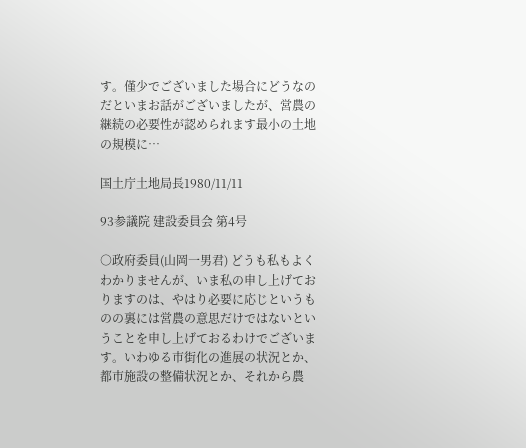す。僅少でございました場合にどうなのだといまお話がございましたが、営農の継続の必要性が認められます最小の土地の規模に…

国土庁土地局長1980/11/11

93参議院 建設委員会 第4号

○政府委員(山岡一男君) どうも私もよくわかりませんが、いま私の申し上げておりますのは、やはり必要に応じというものの裏には営農の意思だけではないということを申し上げておるわけでございます。いわゆる市街化の進展の状況とか、都市施設の整備状況とか、それから農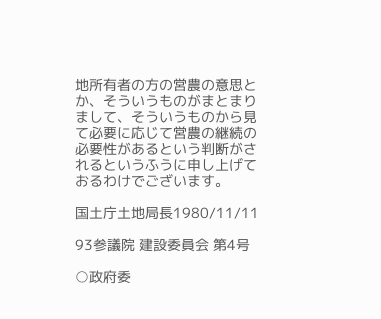地所有者の方の営農の意思とか、そういうものがまとまりまして、そういうものから見て必要に応じて営農の継続の必要性があるという判断がされるというふうに申し上げておるわけでございます。

国土庁土地局長1980/11/11

93参議院 建設委員会 第4号

○政府委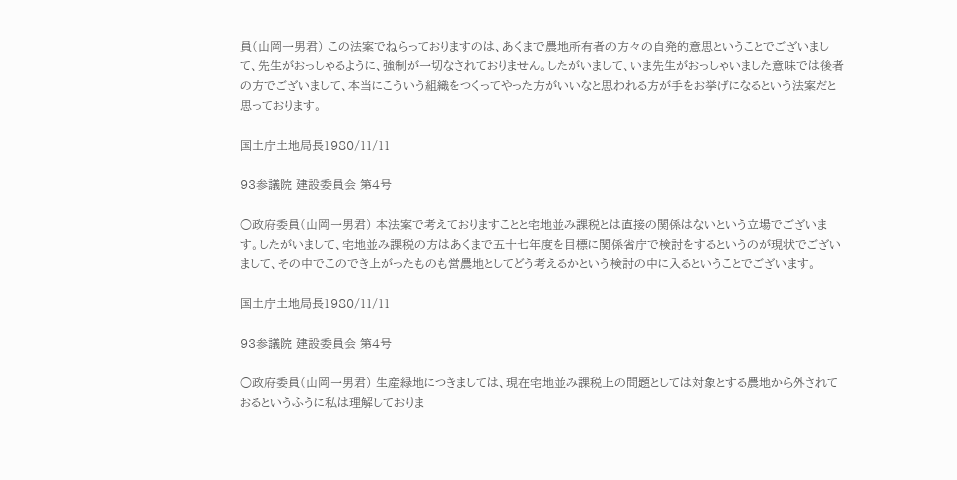員(山岡一男君) この法案でねらっておりますのは、あくまで農地所有者の方々の自発的意思ということでございまして、先生がおっしゃるように、強制が一切なされておりません。したがいまして、いま先生がおっしゃいました意味では後者の方でございまして、本当にこういう組織をつくってやった方がいいなと思われる方が手をお挙げになるという法案だと思っております。

国土庁土地局長1980/11/11

93参議院 建設委員会 第4号

○政府委員(山岡一男君) 本法案で考えておりますことと宅地並み課税とは直接の関係はないという立場でございます。したがいまして、宅地並み課税の方はあくまで五十七年度を目標に関係省庁で検討をするというのが現状でございまして、その中でこのでき上がったものも営農地としてどう考えるかという検討の中に入るということでございます。

国土庁土地局長1980/11/11

93参議院 建設委員会 第4号

○政府委員(山岡一男君) 生産緑地につきましては、現在宅地並み課税上の問題としては対象とする農地から外されておるというふうに私は理解しておりま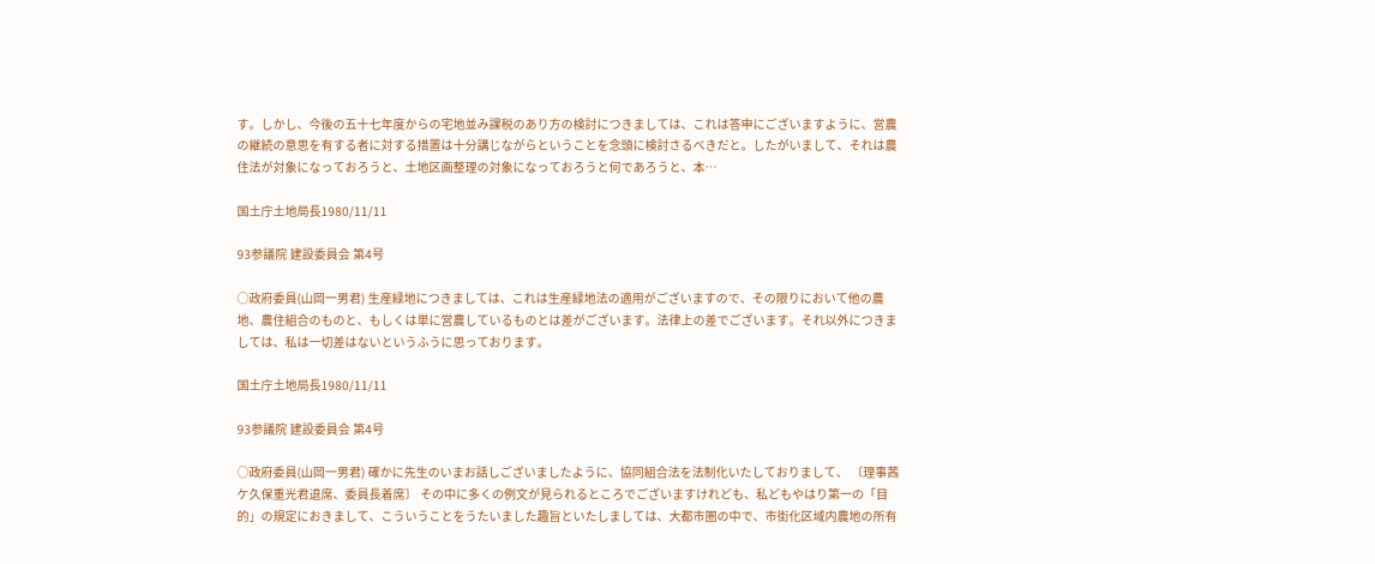す。しかし、今後の五十七年度からの宅地並み課税のあり方の検討につきましては、これは答申にございますように、営農の継続の意思を有する者に対する措置は十分講じながらということを念頭に検討さるべきだと。したがいまして、それは農住法が対象になっておろうと、土地区画整理の対象になっておろうと何であろうと、本…

国土庁土地局長1980/11/11

93参議院 建設委員会 第4号

○政府委員(山岡一男君) 生産緑地につきましては、これは生産緑地法の適用がございますので、その限りにおいて他の農地、農住組合のものと、もしくは単に営農しているものとは差がございます。法律上の差でございます。それ以外につきましては、私は一切差はないというふうに思っております。

国土庁土地局長1980/11/11

93参議院 建設委員会 第4号

○政府委員(山岡一男君) 確かに先生のいまお話しございましたように、協同組合法を法制化いたしておりまして、 〔理事茜ケ久保重光君退席、委員長着席〕 その中に多くの例文が見られるところでございますけれども、私どもやはり第一の「目的」の規定におきまして、こういうことをうたいました趣旨といたしましては、大都市圏の中で、市街化区域内農地の所有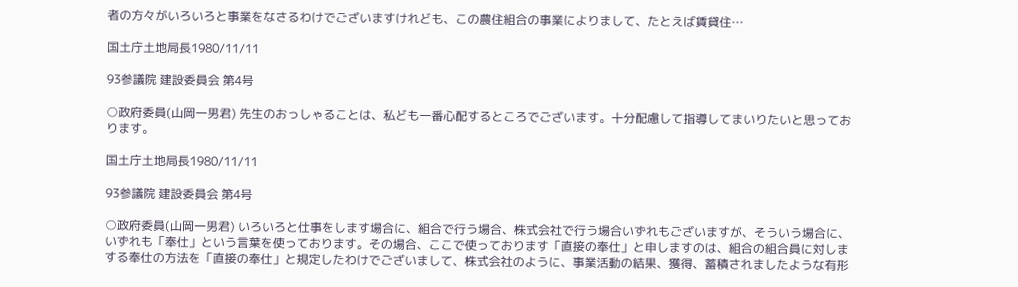者の方々がいろいろと事業をなさるわけでございますけれども、この農住組合の事業によりまして、たとえば賃貸住…

国土庁土地局長1980/11/11

93参議院 建設委員会 第4号

○政府委員(山岡一男君) 先生のおっしゃることは、私ども一番心配するところでございます。十分配慮して指導してまいりたいと思っております。

国土庁土地局長1980/11/11

93参議院 建設委員会 第4号

○政府委員(山岡一男君) いろいろと仕事をします場合に、組合で行う場合、株式会社で行う場合いずれもございますが、そういう場合に、いずれも「奉仕」という言葉を使っております。その場合、ここで使っております「直接の奉仕」と申しますのは、組合の組合員に対しまする奉仕の方法を「直接の奉仕」と規定したわけでございまして、株式会社のように、事業活動の結果、獲得、蓄積されましたような有形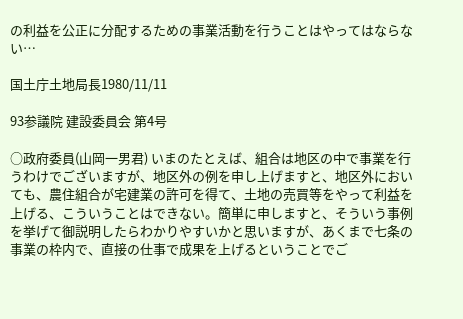の利益を公正に分配するための事業活動を行うことはやってはならない…

国土庁土地局長1980/11/11

93参議院 建設委員会 第4号

○政府委員(山岡一男君) いまのたとえば、組合は地区の中で事業を行うわけでございますが、地区外の例を申し上げますと、地区外においても、農住組合が宅建業の許可を得て、土地の売買等をやって利益を上げる、こういうことはできない。簡単に申しますと、そういう事例を挙げて御説明したらわかりやすいかと思いますが、あくまで七条の事業の枠内で、直接の仕事で成果を上げるということでご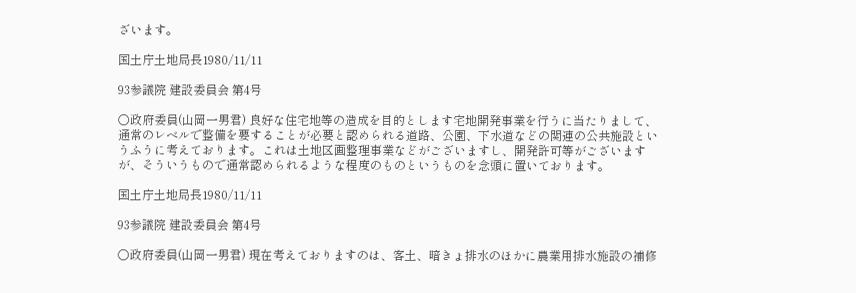ざいます。

国土庁土地局長1980/11/11

93参議院 建設委員会 第4号

○政府委員(山岡一男君) 良好な住宅地等の造成を目的とします宅地開発事業を行うに当たりまして、通常のレベルで整備を要することが必要と認められる道路、公園、下水道などの関連の公共施設というふうに考えております。これは土地区画整理事業などがございますし、開発許可等がございますが、そういうもので通常認められるような程度のものというものを念頭に置いております。

国土庁土地局長1980/11/11

93参議院 建設委員会 第4号

○政府委員(山岡一男君) 現在考えておりますのは、客土、暗きょ排水のほかに農業用排水施設の補修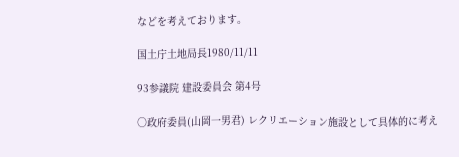などを考えております。

国土庁土地局長1980/11/11

93参議院 建設委員会 第4号

○政府委員(山岡一男君) レクリエーション施設として具体的に考え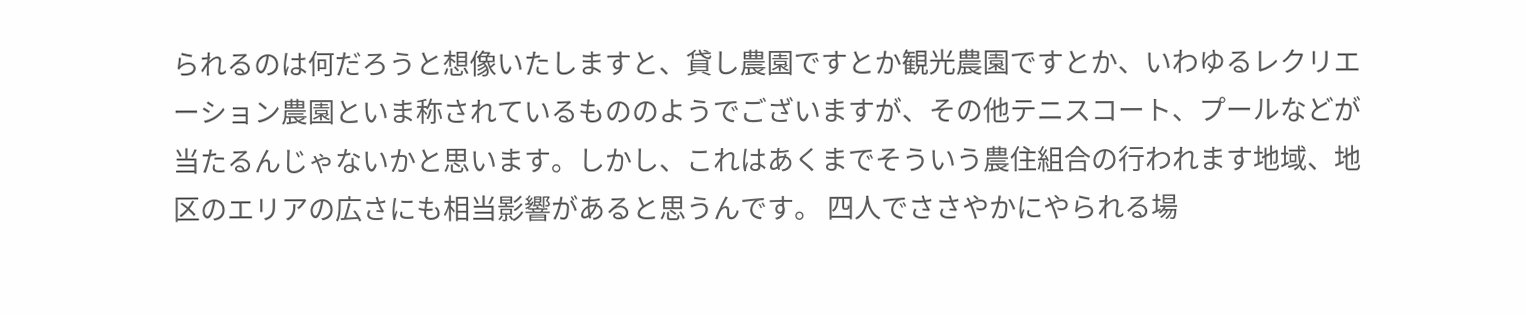られるのは何だろうと想像いたしますと、貸し農園ですとか観光農園ですとか、いわゆるレクリエーション農園といま称されているもののようでございますが、その他テニスコート、プールなどが当たるんじゃないかと思います。しかし、これはあくまでそういう農住組合の行われます地域、地区のエリアの広さにも相当影響があると思うんです。 四人でささやかにやられる場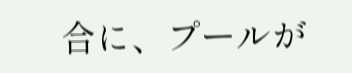合に、プールが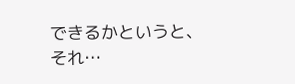できるかというと、それ…